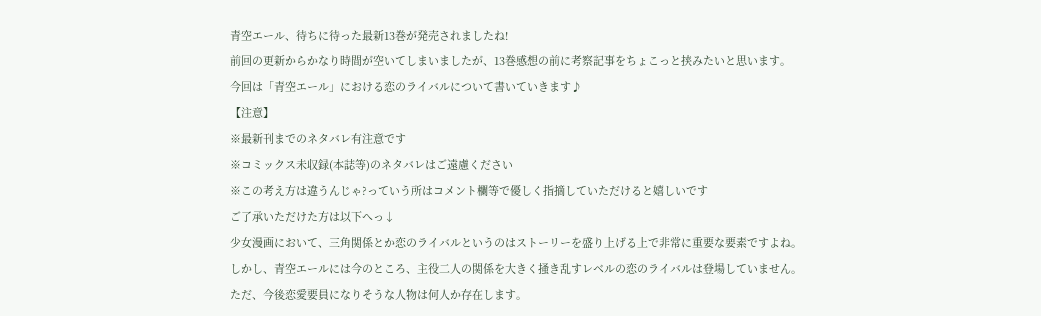青空エール、待ちに待った最新13巻が発売されましたね!
前回の更新からかなり時間が空いてしまいましたが、13巻感想の前に考察記事をちょこっと挟みたいと思います。
今回は「青空エール」における恋のライバルについて書いていきます♪
【注意】
※最新刊までのネタバレ有注意です
※コミックス未収録(本誌等)のネタバレはご遠慮ください
※この考え方は違うんじゃ?っていう所はコメント欄等で優しく指摘していただけると嬉しいです
ご了承いただけた方は以下へっ↓
少女漫画において、三角関係とか恋のライバルというのはストーリーを盛り上げる上で非常に重要な要素ですよね。
しかし、青空エールには今のところ、主役二人の関係を大きく掻き乱すレベルの恋のライバルは登場していません。
ただ、今後恋愛要員になりそうな人物は何人か存在します。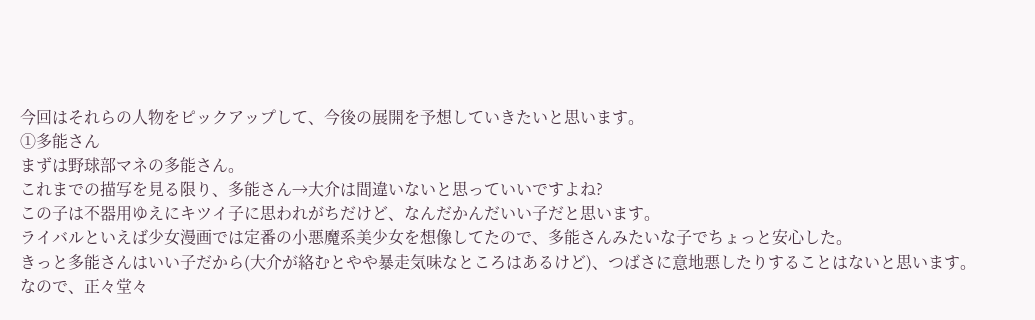今回はそれらの人物をピックアップして、今後の展開を予想していきたいと思います。
①多能さん
まずは野球部マネの多能さん。
これまでの描写を見る限り、多能さん→大介は間違いないと思っていいですよね?
この子は不器用ゆえにキツイ子に思われがちだけど、なんだかんだいい子だと思います。
ライバルといえば少女漫画では定番の小悪魔系美少女を想像してたので、多能さんみたいな子でちょっと安心した。
きっと多能さんはいい子だから(大介が絡むとやや暴走気味なところはあるけど)、つばさに意地悪したりすることはないと思います。
なので、正々堂々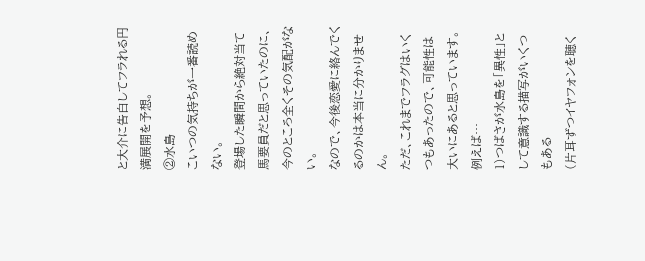と大介に告白してフラれる円満展開を予想。
②水島
こいつの気持ちが一番読めない。
登場した瞬間から絶対当て馬要員だと思っていたのに、今のところ全くその気配がない。
なので、今後恋愛に絡んでくるのかは本当に分かりません。
ただ、これまでフラグはいくつもあったので、可能性は大いにあると思っています。
例えば…
1)つばさが水島を「異性」として意識する描写がいくつもある
(片耳ずつイヤフォンを聴く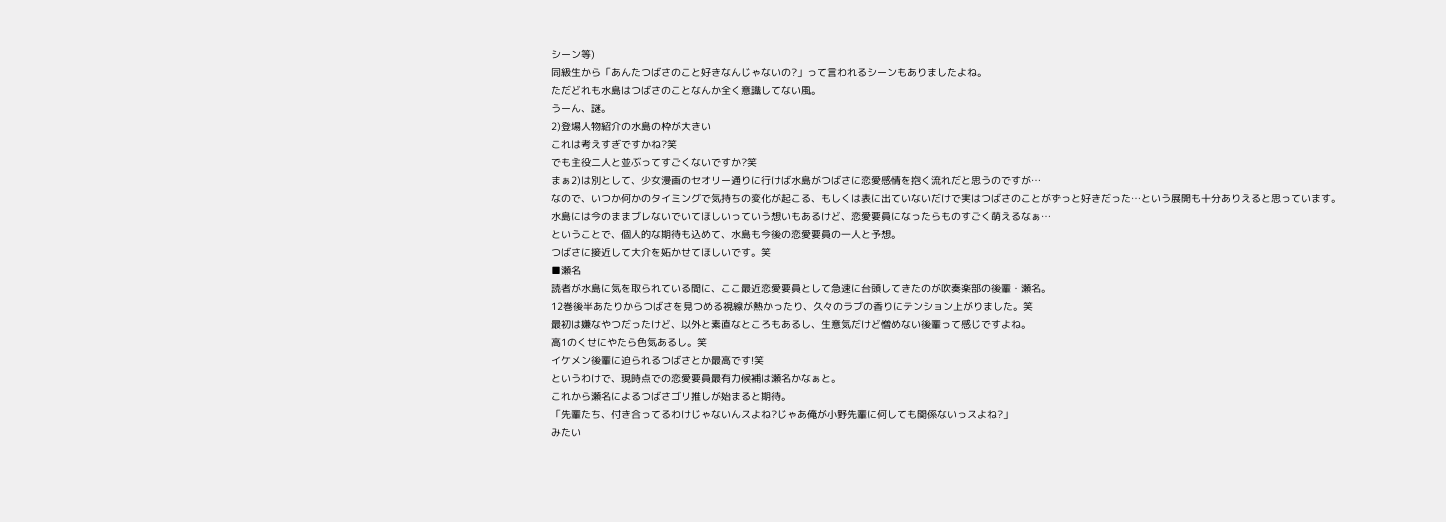シーン等)
同級生から「あんたつばさのこと好きなんじゃないの?」って言われるシーンもありましたよね。
ただどれも水島はつばさのことなんか全く意識してない風。
うーん、謎。
2)登場人物紹介の水島の枠が大きい
これは考えすぎですかね?笑
でも主役二人と並ぶってすごくないですか?笑
まぁ2)は別として、少女漫画のセオリー通りに行けば水島がつばさに恋愛感情を抱く流れだと思うのですが…
なので、いつか何かのタイミングで気持ちの変化が起こる、もしくは表に出ていないだけで実はつばさのことがずっと好きだった…という展開も十分ありえると思っています。
水島には今のままブレないでいてほしいっていう想いもあるけど、恋愛要員になったらものすごく萌えるなぁ…
ということで、個人的な期待も込めて、水島も今後の恋愛要員の一人と予想。
つばさに接近して大介を妬かせてほしいです。笑
■瀬名
読者が水島に気を取られている間に、ここ最近恋愛要員として急速に台頭してきたのが吹奏楽部の後輩・瀬名。
12巻後半あたりからつばさを見つめる視線が熱かったり、久々のラブの香りにテンション上がりました。笑
最初は嫌なやつだったけど、以外と素直なところもあるし、生意気だけど憎めない後輩って感じですよね。
高1のくせにやたら色気あるし。笑
イケメン後輩に迫られるつばさとか最高です!笑
というわけで、現時点での恋愛要員最有力候補は瀬名かなぁと。
これから瀬名によるつばさゴリ推しが始まると期待。
「先輩たち、付き合ってるわけじゃないんスよね?じゃあ俺が小野先輩に何しても関係ないっスよね?」
みたい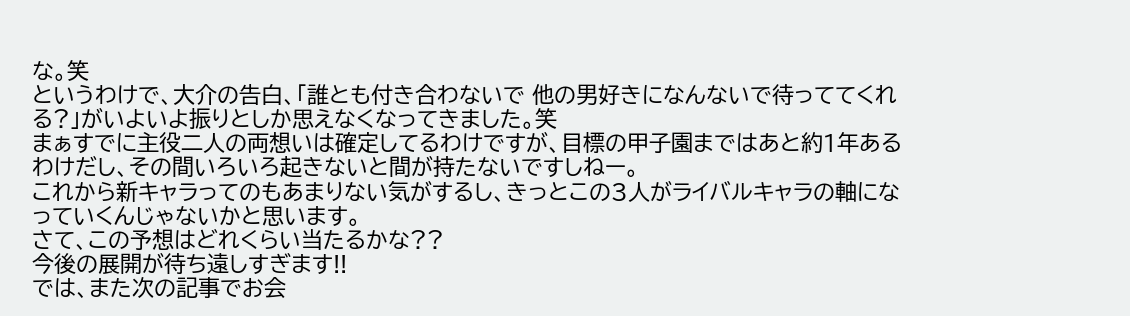な。笑
というわけで、大介の告白、「誰とも付き合わないで 他の男好きになんないで待っててくれる?」がいよいよ振りとしか思えなくなってきました。笑
まぁすでに主役二人の両想いは確定してるわけですが、目標の甲子園まではあと約1年あるわけだし、その間いろいろ起きないと間が持たないですしねー。
これから新キャラってのもあまりない気がするし、きっとこの3人がライバルキャラの軸になっていくんじゃないかと思います。
さて、この予想はどれくらい当たるかな??
今後の展開が待ち遠しすぎます!!
では、また次の記事でお会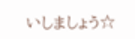いしましょう☆